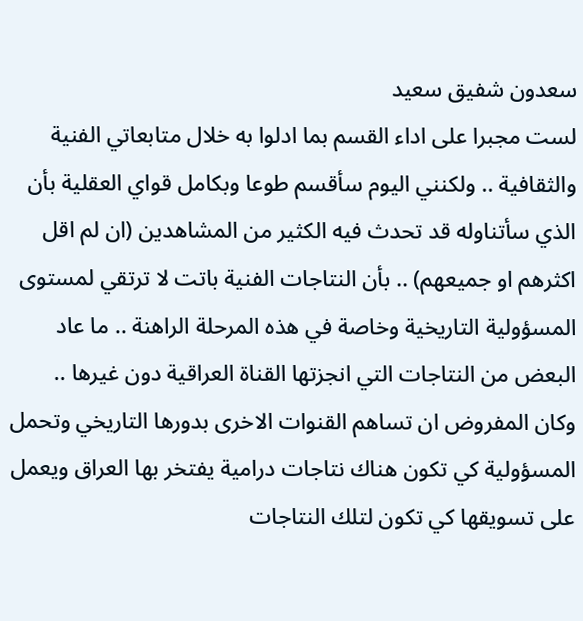سعدون شفيق سعيد
لست مجبرا على اداء القسم بما ادلوا به خلال متابعاتي الفنية والثقافية .. ولكنني اليوم سأقسم طوعا وبكامل قواي العقلية بأن الذي سأتناوله قد تحدث فيه الكثير من المشاهدين (ان لم اقل اكثرهم او جميعهم) .. بأن النتاجات الفنية باتت لا ترتقي لمستوى المسؤولية التاريخية وخاصة في هذه المرحلة الراهنة .. ما عاد البعض من النتاجات التي انجزتها القناة العراقية دون غيرها .. وكان المفروض ان تساهم القنوات الاخرى بدورها التاريخي وتحمل المسؤولية كي تكون هناك نتاجات درامية يفتخر بها العراق ويعمل على تسويقها كي تكون لتلك النتاجات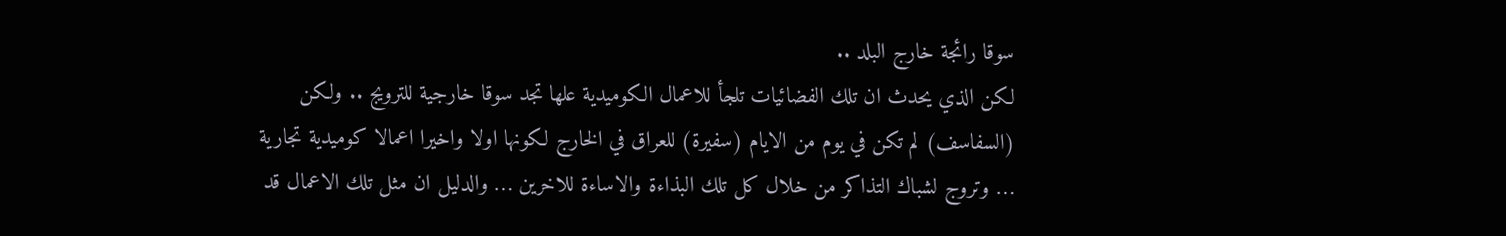سوقا رائجة خارج البلد ..
لكن الذي يحدث ان تلك الفضائيات تلجأ للاعمال الكوميدية علها تجد سوقا خارجية للترويج .. ولكن (السفاسف) لم تكن في يوم من الايام (سفيرة) للعراق في الخارج لكونها اولا واخيرا اعمالا كوميدية تجارية … وتروج لشباك التذاكر من خلال كل تلك البذاءة والاساءة للاخرين … والدليل ان مثل تلك الاعمال قد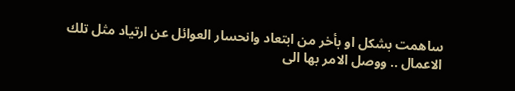ساهمت بشكل او بأخر من ابتعاد وانحسار العوائل عن ارتياد مثل تلك الاعمال .. ووصل الامر بها الى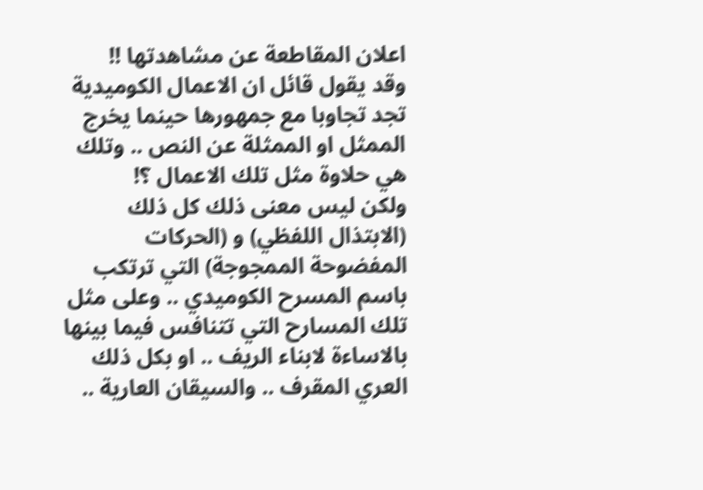اعلان المقاطعة عن مشاهدتها !!
وقد يقول قائل ان الاعمال الكوميدية تجد تجاوبا مع جمهورها حينما يخرج الممثل او الممثلة عن النص .. وتلك هي حلاوة مثل تلك الاعمال ؟!
ولكن ليس معنى ذلك كل ذلك (الابتذال اللفظي) و (الحركات المفضوحة الممجوجة) التي ترتكب باسم المسرح الكوميدي .. وعلى مثل تلك المسارح التي تتنافس فيما بينها بالاساءة لابناء الريف .. او بكل ذلك العري المقرف .. والسيقان العارية ..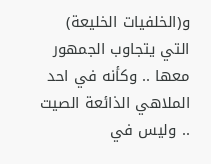و(الخلفيات الخليعة) التي يتجاوب الجمهور معها .. وكأنه في احد الملاهي الذائعة الصيت .. وليس في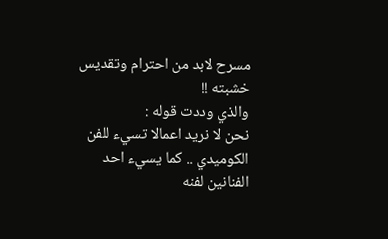مسرح لابد من احترام وتقديس خشبته !!
والذي وددت قوله :
نحن لا نريد اعمالا تسيء للفن الكوميدي .. كما يسيء احد الفنانين لفنه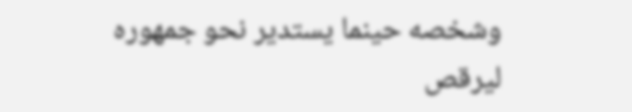وشخصه حينما يستدير نحو جمهوره ليرقص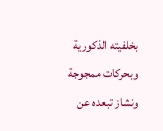بخلفيته الذكورية وبحركات ممجوجة ونشاز تبعده عن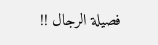فصيلة الرجال !!